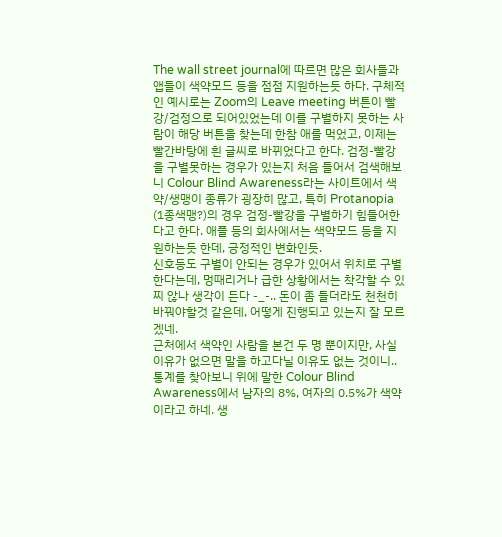The wall street journal에 따르면 많은 회사들과 앱들이 색약모드 등을 점점 지원하는듯 하다. 구체적인 예시로는 Zoom의 Leave meeting 버튼이 빨강/검정으로 되어있었는데 이를 구별하지 못하는 사람이 해당 버튼을 찾는데 한참 애를 먹었고, 이제는 빨간바탕에 흰 글씨로 바뀌었다고 한다. 검정-빨강을 구별못하는 경우가 있는지 처음 들어서 검색해보니 Colour Blind Awareness라는 사이트에서 색약/생맹이 종류가 굉장히 많고, 특히 Protanopia (1종색맹?)의 경우 검정-빨강을 구별하기 힘들어한다고 한다. 애플 등의 회사에서는 색약모드 등을 지원하는듯 한데, 긍정적인 변화인듯.
신호등도 구별이 안되는 경우가 있어서 위치로 구별한다는데, 멍때리거나 급한 상황에서는 착각할 수 있찌 않나 생각이 든다 -_-.. 돈이 좀 들더라도 천천히 바꿔야할것 같은데, 어떻게 진행되고 있는지 잘 모르겠네.
근처에서 색약인 사람을 본건 두 명 뿐이지만, 사실 이유가 없으면 말을 하고다닐 이유도 없는 것이니.. 통계를 찾아보니 위에 말한 Colour Blind Awareness에서 남자의 8%, 여자의 0.5%가 색약이라고 하네. 생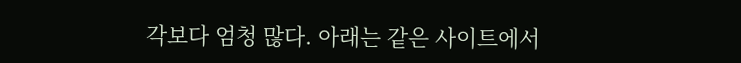각보다 엄청 많다. 아래는 같은 사이트에서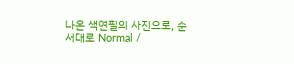나온 색연필의 사진으로, 순서대로 Normal /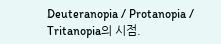Deuteranopia / Protanopia / Tritanopia의 시점.